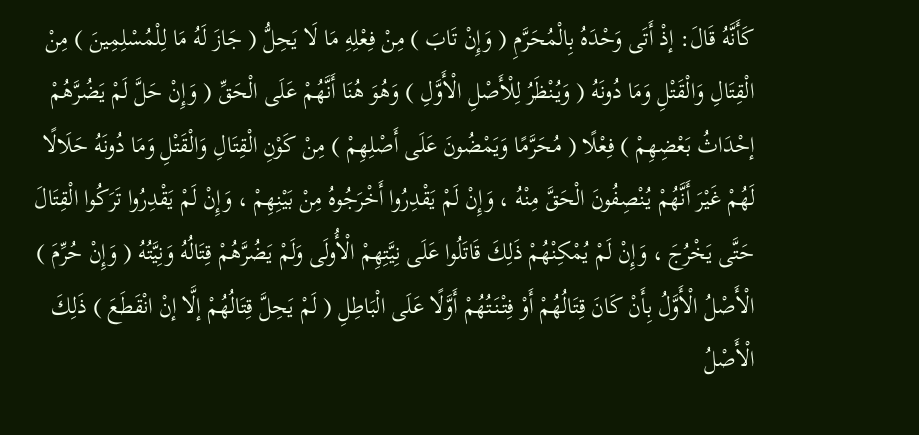كَأَنَّهُ قَالَ: إذْ أَتَى وَحْدَهُ بِالْمُحَرَّمِ ( وَإِنْ تَابَ ) مِنْ فِعْلِهِ مَا لَا يَحِلُّ ( جَازَ لَهُ مَا لِلْمُسْلِمِينَ ) مِنْ الْقِتَالِ وَالْقَتْلِ وَمَا دُونَهُ ( وَيُنْظَرُ لِلْأَصْلِ الْأَوَّلِ ) وَهُوَ هُنَا أَنَّهُمْ عَلَى الْحَقِّ ( وَإِنْ حَلَّ لَمْ يَضُرَّهُمْ إحْدَاثُ بَعْضِهِمْ ) فِعْلًا ( مُحَرَّمًا وَيَمْضُونَ عَلَى أَصْلِهِمْ ) مِنْ كَوْنِ الْقِتَالِ وَالْقَتْلِ وَمَا دُونَهُ حَلَالًا لَهُمْ غَيْرَ أَنَّهُمْ يُنْصِفُونَ الْحَقَّ مِنْهُ ، وَإِنْ لَمْ يَقْدِرُوا أَخْرَجُوهُ مِنْ بَيْنِهِمْ ، وَإِنْ لَمْ يَقْدِرُوا تَرَكُوا الْقِتَالَ حَتَّى يَخْرُجَ ، وَإِنْ لَمْ يُمْكِنْهُمْ ذَلِكَ قَاتَلُوا عَلَى نِيَّتِهِمْ الْأُولَى وَلَمْ يَضُرَّهُمْ قِتَالُهُ وَنِيَّتُهُ ( وَإِنْ حُرِّمَ ) الْأَصْلُ الْأَوَّلُ بِأَنْ كَانَ قِتَالُهُمْ أَوْ فِتْنَتُهُمْ أَوَّلًا عَلَى الْبَاطِلِ ( لَمْ يَحِلَّ قِتَالُهُمْ إلَّا إنْ انْقَطَعَ ) ذَلِكَ الْأَصْلُ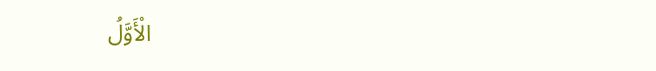الْأَوَّلُ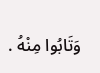وَتَابُوا مِنْهُ .